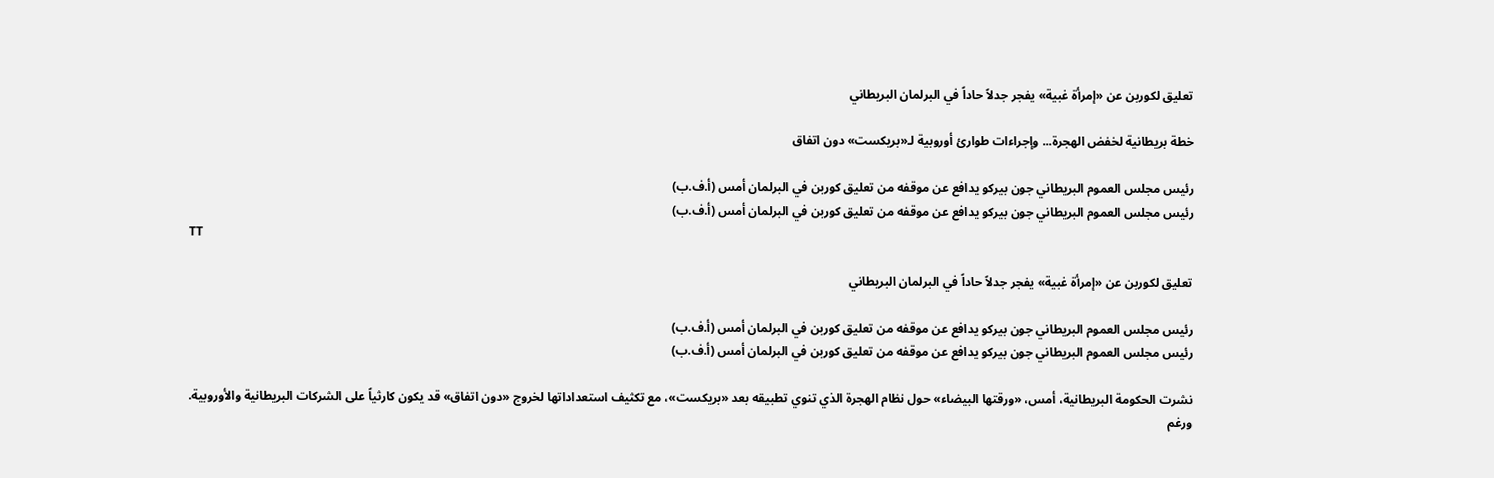تعليق لكوربن عن «إمرأة غبية» يفجر جدلاً حاداً في البرلمان البريطاني

خطة بريطانية لخفض الهجرة... وإجراءات طوارئ أوروبية لـ«بريكست» دون اتفاق

رئيس مجلس العموم البريطاني جون بيركو يدافع عن موقفه من تعليق كوربن في البرلمان أمس (أ.ف.ب)
رئيس مجلس العموم البريطاني جون بيركو يدافع عن موقفه من تعليق كوربن في البرلمان أمس (أ.ف.ب)
TT

تعليق لكوربن عن «إمرأة غبية» يفجر جدلاً حاداً في البرلمان البريطاني

رئيس مجلس العموم البريطاني جون بيركو يدافع عن موقفه من تعليق كوربن في البرلمان أمس (أ.ف.ب)
رئيس مجلس العموم البريطاني جون بيركو يدافع عن موقفه من تعليق كوربن في البرلمان أمس (أ.ف.ب)

نشرت الحكومة البريطانية، أمس، «ورقتها البيضاء» حول نظام الهجرة الذي تنوي تطبيقه بعد «بريكست»، مع تكثيف استعداداتها لخروج «دون اتفاق» قد يكون كارثياً على الشركات البريطانية والأوروبية.
ورغم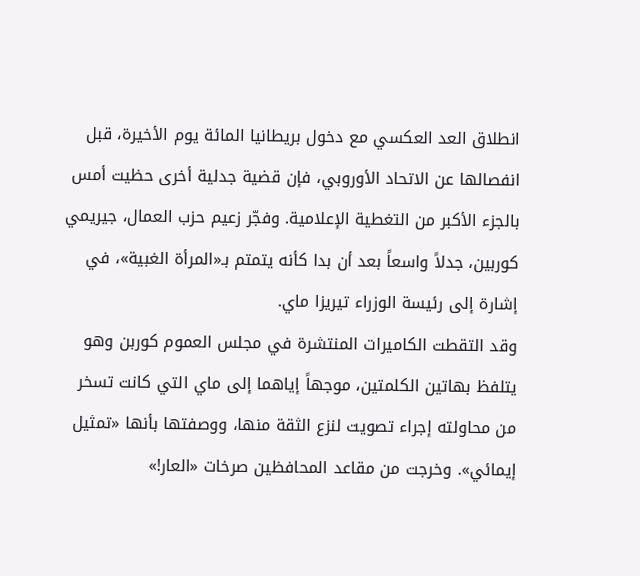انطلاق العد العكسي مع دخول بريطانيا المائة يوم الأخيرة، قبل انفصالها عن الاتحاد الأوروبي، فإن قضية جدلية أخرى حظيت أمس بالجزء الأكبر من التغطية الإعلامية. وفجّر زعيم حزب العمال، جيريمي كوربين، جدلاً واسعاً بعد أن بدا كأنه يتمتم بـ«المرأة الغبية»، في إشارة إلى رئيسة الوزراء تيريزا ماي.
وقد التقطت الكاميرات المنتشرة في مجلس العموم كوربن وهو يتلفظ بهاتين الكلمتين، موجهاً إياهما إلى ماي التي كانت تسخر من محاولته إجراء تصويت لنزع الثقة منها، ووصفتها بأنها «تمثيل إيمائي». وخرجت من مقاعد المحافظين صرخات «العار!»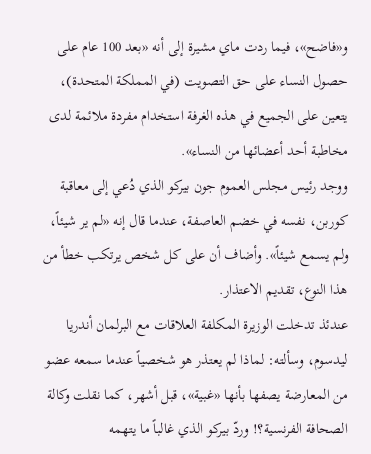و«فاضح»، فيما ردت ماي مشيرة إلى أنه «بعد 100 عام على حصول النساء على حق التصويت (في المملكة المتحدة)، يتعين على الجميع في هذه الغرفة استخدام مفردة ملائمة لدى مخاطبة أحد أعضائها من النساء».
ووجد رئيس مجلس العموم جون بيركو الذي دُعي إلى معاقبة كوربن، نفسه في خضم العاصفة، عندما قال إنه «لم ير شيئاً، ولم يسمع شيئاً». وأضاف أن على كل شخص يرتكب خطأ من هذا النوع، تقديم الاعتذار.
عندئذ تدخلت الوزيرة المكلفة العلاقات مع البرلمان أندريا ليدسوم، وسألته: لماذا لم يعتذر هو شخصياً عندما سمعه عضو من المعارضة يصفها بأنها «غبية»، قبل أشهر، كما نقلت وكالة الصحافة الفرنسية؟! وردّ بيركو الذي غالباً ما يتهمه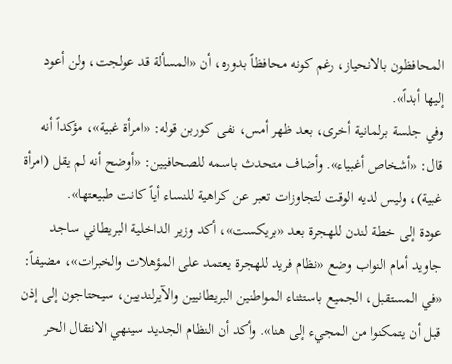المحافظون بالانحياز، رغم كونه محافظاً بدوره، أن «المسألة قد عولجت، ولن أعود إليها أبداً».
وفي جلسة برلمانية أخرى، بعد ظهر أمس، نفى كوربن قوله: «امرأة غبية»، مؤكداً أنه قال: «أشخاص أغبياء». وأضاف متحدث باسمه للصحافيين: «أوضح أنه لم يقل (امرأة غبية)، وليس لديه الوقت لتجاوزات تعبر عن كراهية للنساء أياً كانت طبيعتها».
عودة إلى خطة لندن للهجرة بعد «بريكست»، أكد وزير الداخلية البريطاني ساجد جاويد أمام النواب وضع «نظام فريد للهجرة يعتمد على المؤهلات والخبرات»، مضيفاً: «في المستقبل، الجميع باستثناء المواطنين البريطانيين والآيرلنديين، سيحتاجون إلى إذن قبل أن يتمكنوا من المجيء إلى هنا». وأكد أن النظام الجديد سينهي الانتقال الحر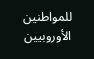للمواطنين الأوروبيين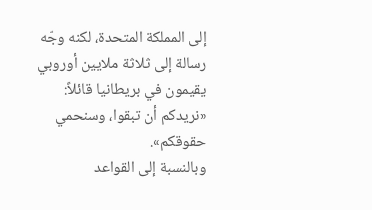إلى المملكة المتحدة، لكنه وجّه رسالة إلى ثلاثة ملايين أوروبي يقيمون في بريطانيا قائلاً: «نريدكم أن تبقوا، وسنحمي حقوقكم».
وبالنسبة إلى القواعد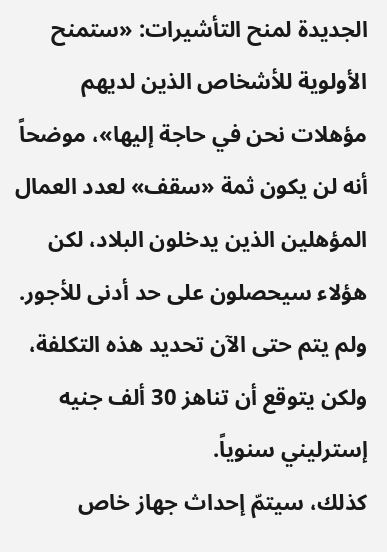الجديدة لمنح التأشيرات: «ستمنح الأولوية للأشخاص الذين لديهم مؤهلات نحن في حاجة إليها»، موضحاً أنه لن يكون ثمة «سقف» لعدد العمال المؤهلين الذين يدخلون البلاد، لكن هؤلاء سيحصلون على حد أدنى للأجور. ولم يتم حتى الآن تحديد هذه التكلفة، ولكن يتوقع أن تناهز 30 ألف جنيه إسترليني سنوياً.
كذلك، سيتمّ إحداث جهاز خاص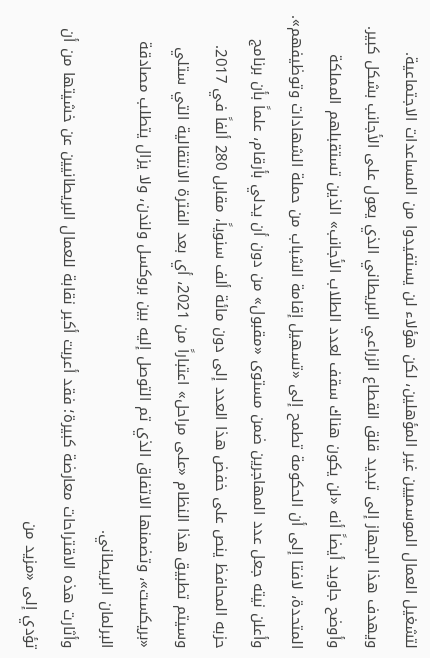لتشغيل العمال الموسميين غير المؤهلين، لكن هؤلاء لن يستفيدوا من المساعدات الاجتماعية. ويهدف هذا الجهاز إلى تبديد قلق القطاع الزراعي البريطاني الذي يعول على الأجانب بشكل كبير.
وأوضح جاويد أيضاً أنه «لن يكون هناك سقف لعدد الطلاب الأجانب» الذين تستقبلهم المملكة المتحدة، لافتا إلى أن الحكومة تطمح إلى «تسهيل إقامة الشباب من حملة الشهادات وتوظيفهم». وأعلن نيته جعل عدد المهاجرين ضمن مستوى «مقبول» من دون أن يدلي بأرقام، علماً بأن برنامج حزبه المحافظ ينص على خفض هذا العدد إلى دون مائة ألف سنوياً، مقابل 280 ألفاً في 2017.
وسيتم تطبيق هذا النظام «على مراحل» اعتباراً من 2021، أي بعد الفترة الانتقالية التي ستلي «بريكست»، وتضمنها الاتفاق الذي تم التوصل إليه بين بروكسل ولندن، ولا يزال يتطلب مصادقة البرلمان البريطاني.
وأثارت هذه الاقتراحات معارضة كبيرة؛ فقد أعربت أكبر نقابة للعمال البريطانيين عن خشيتها من أن تؤدي إلى «مزيد من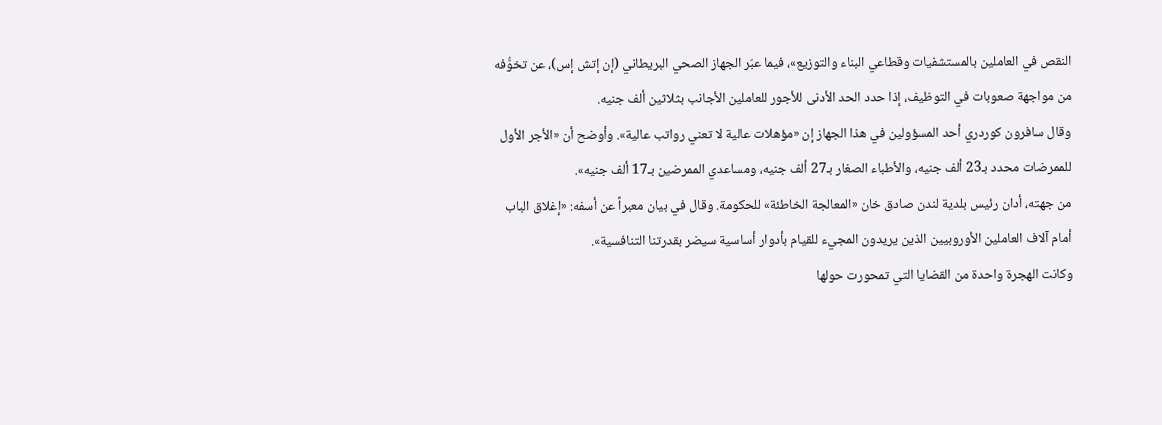النقص في العاملين بالمستشفيات وقطاعي البناء والتوزيع»، فيما عبّر الجهاز الصحي البريطاني (إن إتش إس)، عن تخوُّفه من مواجهة صعوبات في التوظيف، إذا حدد الحد الأدنى للأجور للعاملين الأجانب بثلاثين ألف جنيه.
وقال سافرون كوردري أحد المسؤولين في هذا الجهاز إن «مؤهلات عالية لا تعني رواتب عالية». وأوضح أن «الأجر الأول للممرضات محدد بـ23 ألف جنيه، والأطباء الصغار بـ27 ألف جنيه، ومساعدي الممرضين بـ17 ألف جنيه».
من جهته، أدان رئيس بلدية لندن صادق خان «المعالجة الخاطئة» للحكومة. وقال في بيان معبراً عن أسفه: «إغلاق الباب أمام آلاف العاملين الأوروبيين الذين يريدون المجيء للقيام بأدوار أساسية سيضر بقدرتنا التنافسية».
وكانت الهجرة واحدة من القضايا التي تمحورت حولها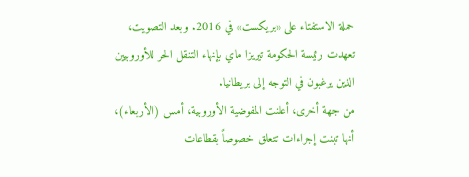حملة الاستفتاء على «بريكست» في 2016. وبعد التصويت، تعهدت رئيسة الحكومة تيريزا ماي بإنهاء التنقل الحر للأوروبيين الذين يرغبون في التوجه إلى بريطانيا.
من جهة أخرى، أعلنت المفوضية الأوروبية، أمس (الأربعاء)، أنها تبنت إجراءات تتعلق خصوصاً بقطاعات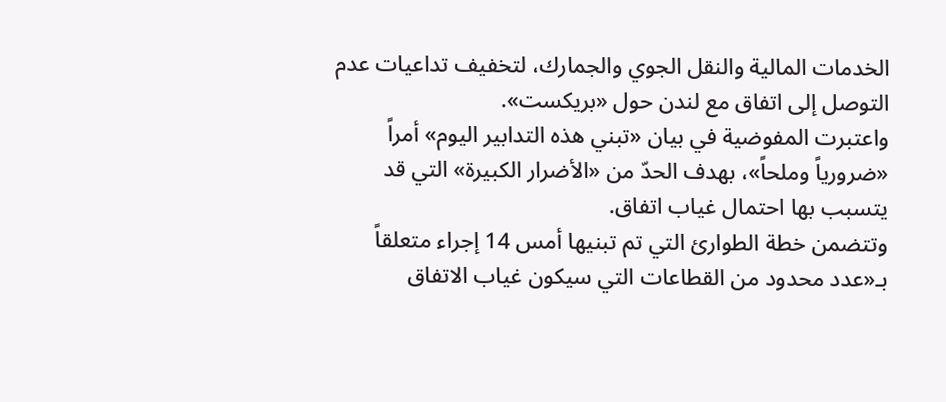الخدمات المالية والنقل الجوي والجمارك، لتخفيف تداعيات عدم التوصل إلى اتفاق مع لندن حول «بريكست».
واعتبرت المفوضية في بيان «تبني هذه التدابير اليوم» أمراً «ضرورياً وملحاً»، بهدف الحدّ من «الأضرار الكبيرة» التي قد يتسبب بها احتمال غياب اتفاق.
وتتضمن خطة الطوارئ التي تم تبنيها أمس 14 إجراء متعلقاً بـ«عدد محدود من القطاعات التي سيكون غياب الاتفاق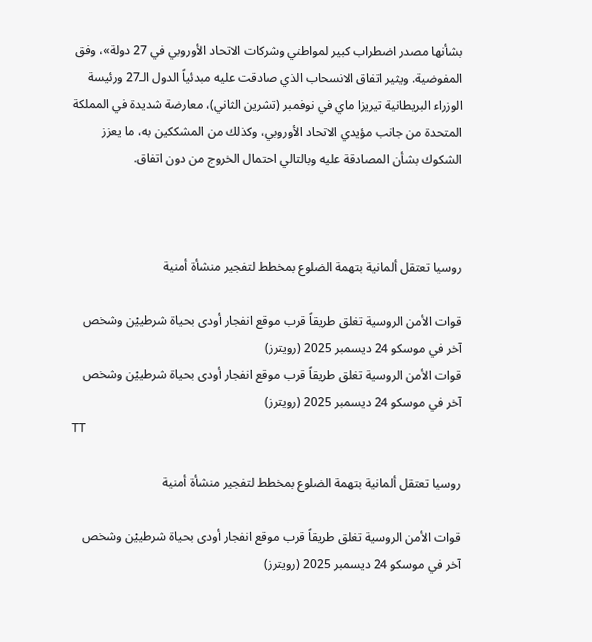بشأنها مصدر اضطراب كبير لمواطني وشركات الاتحاد الأوروبي في 27 دولة»، وفق المفوضية. ويثير اتفاق الانسحاب الذي صادقت عليه مبدئياً الدول الـ27 ورئيسة الوزراء البريطانية تيريزا ماي في نوفمبر (تشرين الثاني)، معارضة شديدة في المملكة المتحدة من جانب مؤيدي الاتحاد الأوروبي، وكذلك من المشككين به، ما يعزز الشكوك بشأن المصادقة عليه وبالتالي احتمال الخروج من دون اتفاق.



روسيا تعتقل ألمانية بتهمة الضلوع بمخطط لتفجير منشأة أمنية

قوات الأمن الروسية تغلق طريقاً قرب موقع انفجار أودى بحياة شرطييْن وشخص آخر في موسكو 24 ديسمبر 2025 (رويترز)
قوات الأمن الروسية تغلق طريقاً قرب موقع انفجار أودى بحياة شرطييْن وشخص آخر في موسكو 24 ديسمبر 2025 (رويترز)
TT

روسيا تعتقل ألمانية بتهمة الضلوع بمخطط لتفجير منشأة أمنية

قوات الأمن الروسية تغلق طريقاً قرب موقع انفجار أودى بحياة شرطييْن وشخص آخر في موسكو 24 ديسمبر 2025 (رويترز)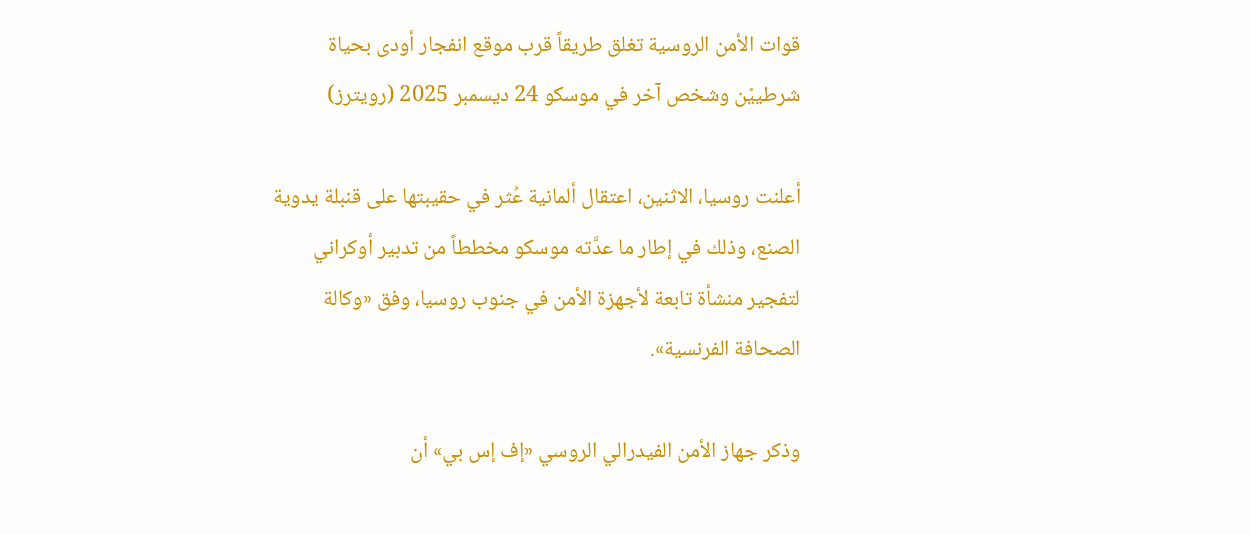قوات الأمن الروسية تغلق طريقاً قرب موقع انفجار أودى بحياة شرطييْن وشخص آخر في موسكو 24 ديسمبر 2025 (رويترز)

أعلنت روسيا، الاثنين، اعتقال ألمانية عُثر في حقيبتها على قنبلة يدوية الصنع، وذلك في إطار ما عدَّته موسكو مخططاً من تدبير أوكراني لتفجير منشأة تابعة لأجهزة الأمن في جنوب روسيا، وفق «وكالة الصحافة الفرنسية».

وذكر جهاز الأمن الفيدرالي الروسي «إف إس بي» أن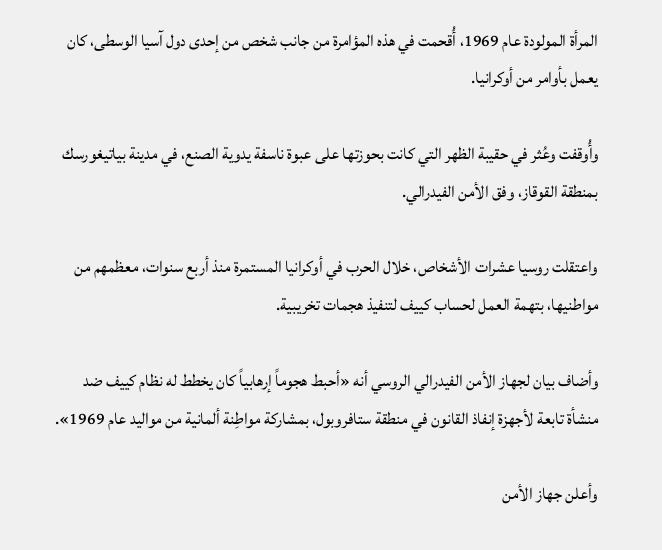المرأة المولودة عام 1969، أُقحمت في هذه المؤامرة من جانب شخص من إحدى دول آسيا الوسطى، كان يعمل بأوامر من أوكرانيا.

وأُوقفت وعُثر في حقيبة الظهر التي كانت بحوزتها على عبوة ناسفة يدوية الصنع، في مدينة بياتيغورسك بمنطقة القوقاز، وفق الأمن الفيدرالي.

واعتقلت روسيا عشرات الأشخاص، خلال الحرب في أوكرانيا المستمرة منذ أربع سنوات، معظمهم من مواطنيها، بتهمة العمل لحساب كييف لتنفيذ هجمات تخريبية.

وأضاف بيان لجهاز الأمن الفيدرالي الروسي أنه «أحبط هجوماً إرهابياً كان يخطط له نظام كييف ضد منشأة تابعة لأجهزة إنفاذ القانون في منطقة ستافروبول، بمشاركة مواطِنة ألمانية من مواليد عام 1969».

وأعلن جهاز الأمن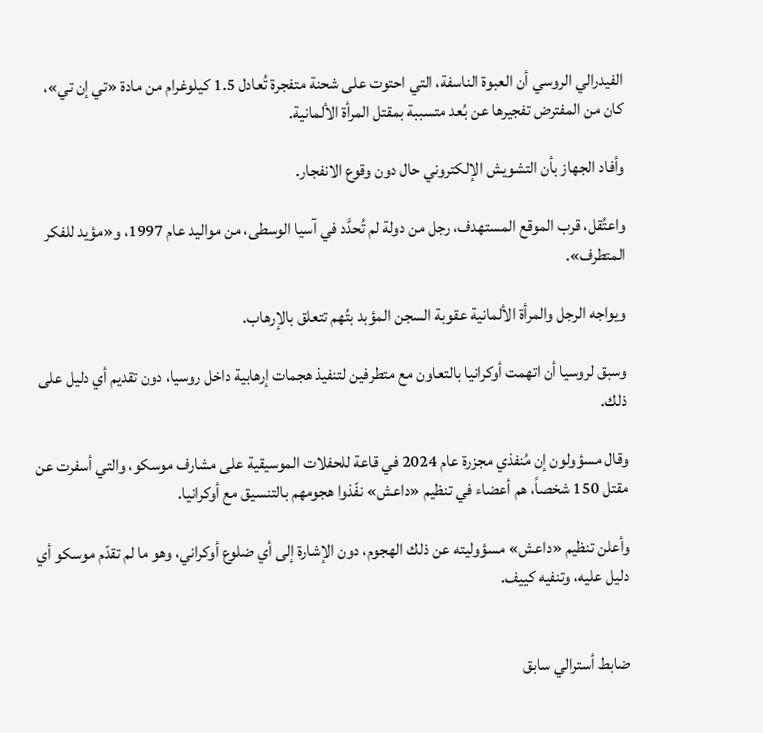الفيدرالي الروسي أن العبوة الناسفة، التي احتوت على شحنة متفجرة تُعادل 1.5 كيلوغرام من مادة «تي إن تي»، كان من المفترض تفجيرها عن بُعد متسببة بمقتل المرأة الألمانية.

وأفاد الجهاز بأن التشويش الإلكتروني حال دون وقوع الانفجار.

واعتُقل، قرب الموقع المستهدف، رجل من دولة لم تُحدَّد في آسيا الوسطى، من مواليد عام 1997، و«مؤيد للفكر المتطرف».

ويواجه الرجل والمرأة الألمانية عقوبة السجن المؤبد بتُهم تتعلق بالإرهاب.

وسبق لروسيا أن اتهمت أوكرانيا بالتعاون مع متطرفين لتنفيذ هجمات إرهابية داخل روسيا، دون تقديم أي دليل على ذلك.

وقال مسؤولون إن مُنفذي مجزرة عام 2024 في قاعة للحفلات الموسيقية على مشارف موسكو، والتي أسفرت عن مقتل 150 شخصاً، هم أعضاء في تنظيم «داعش» نفّذوا هجومهم بالتنسيق مع أوكرانيا.

وأعلن تنظيم «داعش» مسؤوليته عن ذلك الهجوم، دون الإشارة إلى أي ضلوع أوكراني، وهو ما لم تقدّم موسكو أي دليل عليه، وتنفيه كييف.


ضابط أسترالي سابق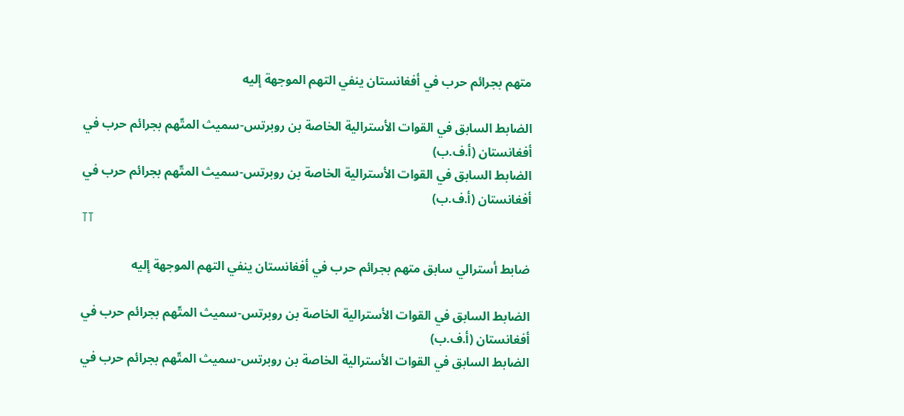متهم بجرائم حرب في أفغانستان ينفي التهم الموجهة إليه

الضابط السابق في القوات الأسترالية الخاصة بن روبرتس-سميث المتّهم بجرائم حرب في أفغانستان (أ.ف.ب)
الضابط السابق في القوات الأسترالية الخاصة بن روبرتس-سميث المتّهم بجرائم حرب في أفغانستان (أ.ف.ب)
TT

ضابط أسترالي سابق متهم بجرائم حرب في أفغانستان ينفي التهم الموجهة إليه

الضابط السابق في القوات الأسترالية الخاصة بن روبرتس-سميث المتّهم بجرائم حرب في أفغانستان (أ.ف.ب)
الضابط السابق في القوات الأسترالية الخاصة بن روبرتس-سميث المتّهم بجرائم حرب في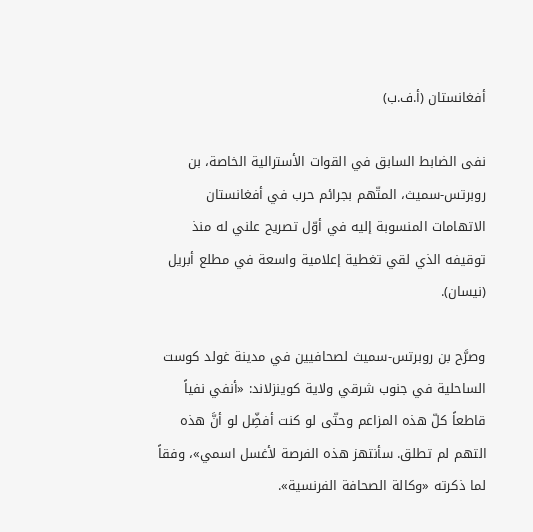أفغانستان (أ.ف.ب)

نفى الضابط السابق في القوات الأسترالية الخاصة، بن روبرتس-سميث، المتّهم بجرائم حرب في أفغانستان الاتهامات المنسوبة إليه في أوّل تصريح علني له منذ توقيفه الذي لقي تغطية إعلامية واسعة في مطلع أبريل (نيسان).

وصرَّح بن روبرتس-سميث لصحافيين في مدينة غولد كوست الساحلية في جنوب شرقي ولاية كوينزلاند: «أنفي نفياً قاطعاً كلّ هذه المزاعم وحتّى لو كنت أفضِّل لو أنَّ هذه التهم لم تطلق. سأنتهز هذه الفرصة لأغسل اسمي»، وفقاً لما ذكرته «وكالة الصحافة الفرنسية».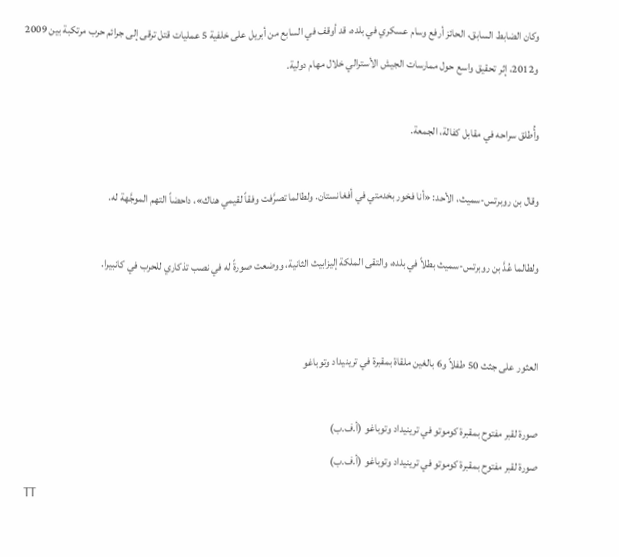وكان الضابط السابق، الحائز أرفع وسام عسكري في بلده، قد أوقف في السابع من أبريل على خلفية 5 عمليات قتل ترقى إلى جرائم حرب مرتكبة بين 2009 و2012، إثر تحقيق واسع حول ممارسات الجيش الأسترالي خلال مهام دولية.

وأُطلق سراحه في مقابل كفالة، الجمعة.

وقال بن روبرتس-سميث، الأحد: «أنا فخور بخدمتي في أفغانستان. ولطالما تصرَّفت وفقاً لقيمي هناك»، داحضاً التهم الموجَّهة له.

ولطالما عُدَّ بن روبرتس-سميث بطلاً في بلده، والتقى الملكة إليزابيث الثانية، ووضعت صورةً له في نصب تذكاري للحرب في كانبيرا.


العثور على جثث 50 طفلاً و6 بالغين ملقاة بمقبرة في ترينيداد وتوباغو

صورة لقبر مفتوح بمقبرة كوموتو في ترينيداد وتوباغو (أ.ف.ب)
صورة لقبر مفتوح بمقبرة كوموتو في ترينيداد وتوباغو (أ.ف.ب)
TT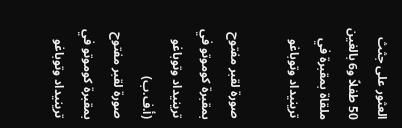العثور على جثث 50 طفلاً و6 بالغين ملقاة بمقبرة في ترينيداد وتوباغو

صورة لقبر مفتوح بمقبرة كوموتو في ترينيداد وتوباغو (أ.ف.ب)
صورة لقبر مفتوح بمقبرة كوموتو في ترينيداد وتوباغو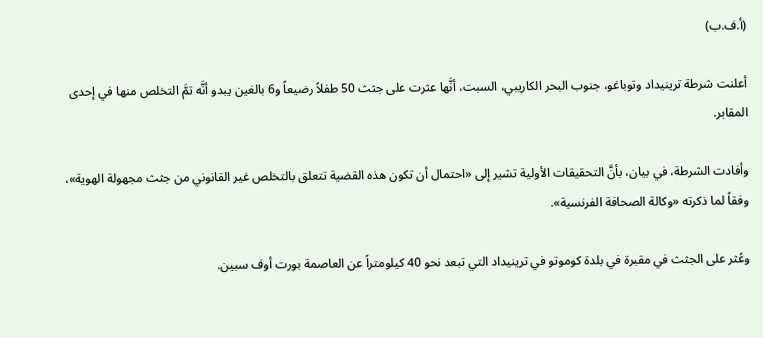(أ.ف.ب)

أعلنت شرطة ترينيداد وتوباغو، جنوب البحر الكاريبي، السبت، أنَّها عثرت على جثث 50 طفلاً رضيعاً و6 بالغين يبدو أنَّه تمَّ التخلص منها في إحدى المقابر.

وأفادت الشرطة، في بيان، بأنَّ التحقيقات الأولية تشير إلى «احتمال أن تكون هذه القضية تتعلق بالتخلص غير القانوني من جثث مجهولة الهوية»، وفقاً لما ذكرته «وكالة الصحافة الفرنسية».

وعُثر على الجثث في مقبرة في بلدة كوموتو في ترينيداد التي تبعد نحو 40 كيلومتراً عن العاصمة بورت أوف سبين.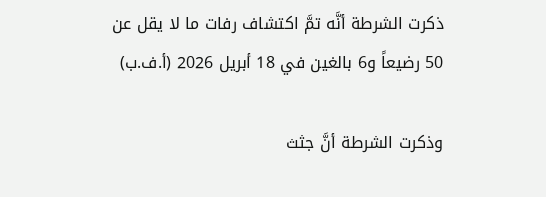ذكرت الشرطة أنَّه تمَّ اكتشاف رفات ما لا يقل عن 50 رضيعاً و6 بالغين في 18 أبريل 2026 (أ.ف.ب)

وذكرت الشرطة أنَّ جثث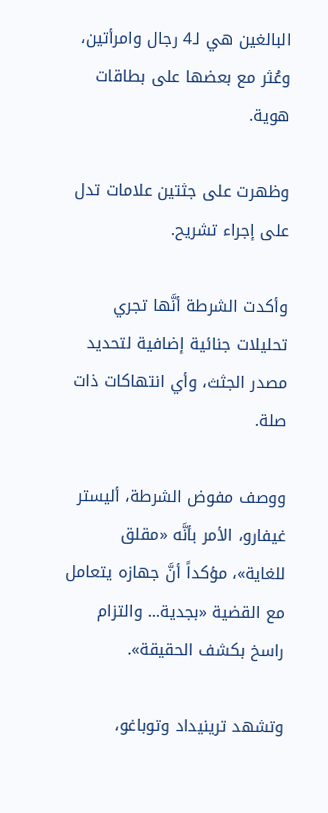البالغين هي لـ4 رجال وامرأتين، وعُثر مع بعضها على بطاقات هوية.

وظهرت على جثتين علامات تدل على إجراء تشريح.

وأكدت الشرطة أنَّها تجري تحليلات جنائية إضافية لتحديد مصدر الجثث، وأي انتهاكات ذات صلة.

ووصف مفوض الشرطة، أليستر غيفارو، الأمر بأنَّه «مقلق للغاية»، مؤكداً أنَّ جهازه يتعامل مع القضية «بجدية... والتزام راسخ بكشف الحقيقة».

وتشهد ترينيداد وتوباغو،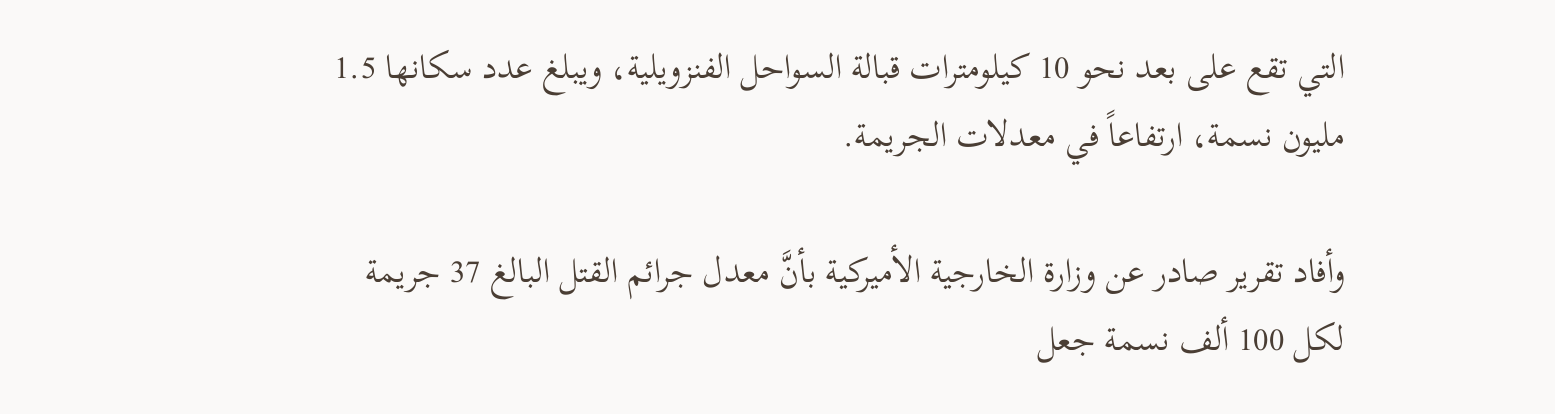التي تقع على بعد نحو 10 كيلومترات قبالة السواحل الفنزويلية، ويبلغ عدد سكانها 1.5 مليون نسمة، ارتفاعاً في معدلات الجريمة.

وأفاد تقرير صادر عن وزارة الخارجية الأميركية بأنَّ معدل جرائم القتل البالغ 37 جريمة لكل 100 ألف نسمة جعل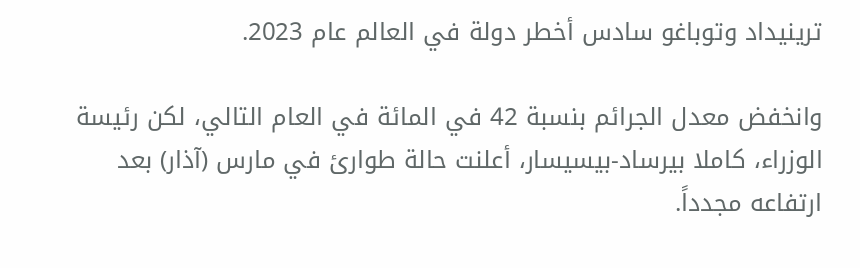ترينيداد وتوباغو سادس أخطر دولة في العالم عام 2023.

وانخفض معدل الجرائم بنسبة 42 في المائة في العام التالي، لكن رئيسة الوزراء، كاملا بيرساد-بيسيسار، أعلنت حالة طوارئ في مارس (آذار) بعد ارتفاعه مجدداً.